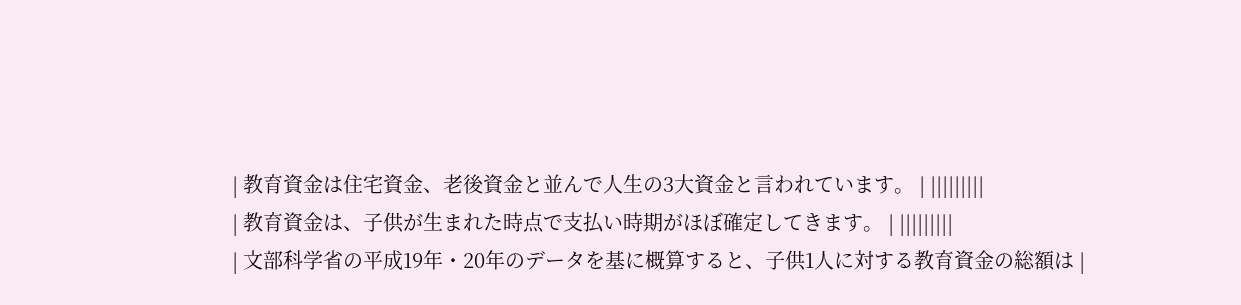| 教育資金は住宅資金、老後資金と並んで人生の3大資金と言われています。 | |||||||||
| 教育資金は、子供が生まれた時点で支払い時期がほぼ確定してきます。 | |||||||||
| 文部科学省の平成19年・20年のデータを基に概算すると、子供1人に対する教育資金の総額は |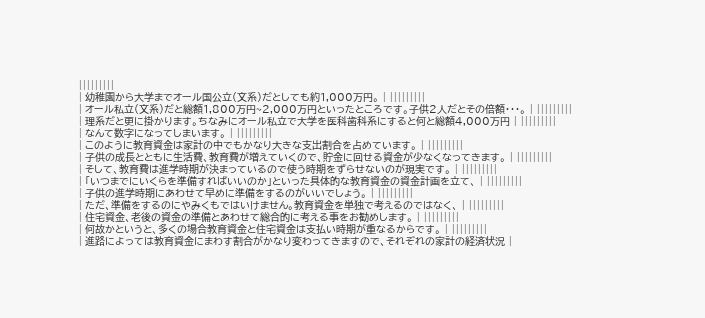|||||||||
| 幼稚園から大学までオール国公立(文系)だとしても約1,000万円。 | |||||||||
| オール私立(文系)だと総額1,800万円~2,000万円といったところです。子供2人だとその倍額・・・。 | |||||||||
| 理系だと更に掛かります。ちなみにオール私立で大学を医科歯科系にすると何と総額4,000万円 | |||||||||
| なんて数字になってしまいます。 | |||||||||
| このように教育資金は家計の中でもかなり大きな支出割合を占めています。 | |||||||||
| 子供の成長とともに生活費、教育費が増えていくので、貯金に回せる資金が少なくなってきます。 | |||||||||
| そして、教育費は進学時期が決まっているので使う時期をずらせないのが現実です。 | |||||||||
| 「いつまでにいくらを準備すればいいのか」といった具体的な教育資金の資金計画を立て、 | |||||||||
| 子供の進学時期にあわせて早めに準備をするのがいいでしょう。 | |||||||||
| ただ、準備をするのにやみくもではいけません。教育資金を単独で考えるのではなく、 | |||||||||
| 住宅資金、老後の資金の準備とあわせて総合的に考える事をお勧めします。 | |||||||||
| 何故かというと、多くの場合教育資金と住宅資金は支払い時期が重なるからです。 | |||||||||
| 進路によっては教育資金にまわす割合がかなり変わってきますので、それぞれの家計の経済状況 |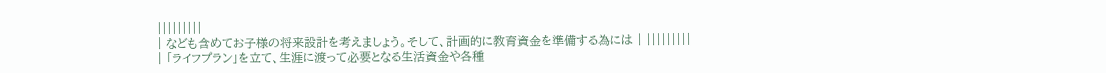|||||||||
| なども含めてお子様の将来設計を考えましょう。そして、計画的に教育資金を準備する為には | |||||||||
| 「ライフプラン」を立て、生涯に渡って必要となる生活資金や各種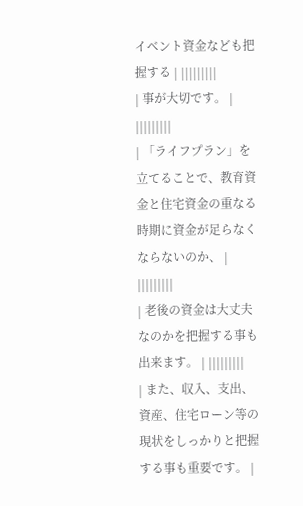イベント資金なども把握する | |||||||||
| 事が大切です。 | |||||||||
| 「ライフプラン」を立てることで、教育資金と住宅資金の重なる時期に資金が足らなくならないのか、 | |||||||||
| 老後の資金は大丈夫なのかを把握する事も出来ます。 | |||||||||
| また、収入、支出、資産、住宅ローン等の現状をしっかりと把握する事も重要です。 |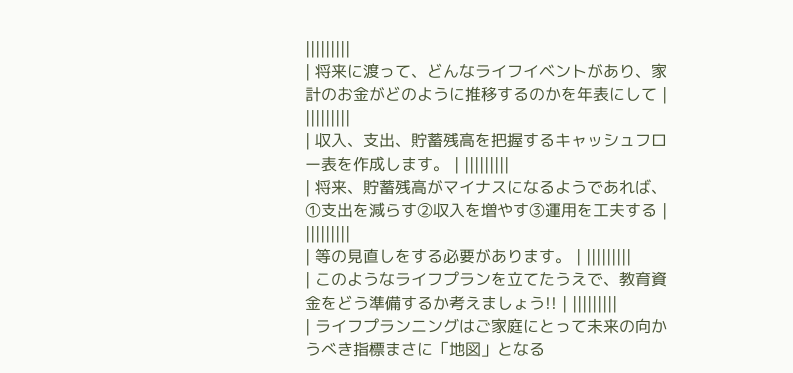|||||||||
| 将来に渡って、どんなライフイベントがあり、家計のお金がどのように推移するのかを年表にして | |||||||||
| 収入、支出、貯蓄残高を把握するキャッシュフロー表を作成します。 | |||||||||
| 将来、貯蓄残高がマイナスになるようであれば、①支出を減らす②収入を増やす③運用を工夫する | |||||||||
| 等の見直しをする必要があります。 | |||||||||
| このようなライフプランを立てたうえで、教育資金をどう準備するか考えましょう!! | |||||||||
| ライフプランニングはご家庭にとって未来の向かうべき指標まさに「地図」となる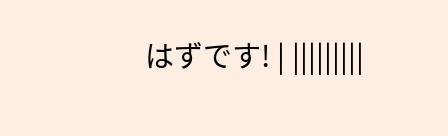はずです! | |||||||||